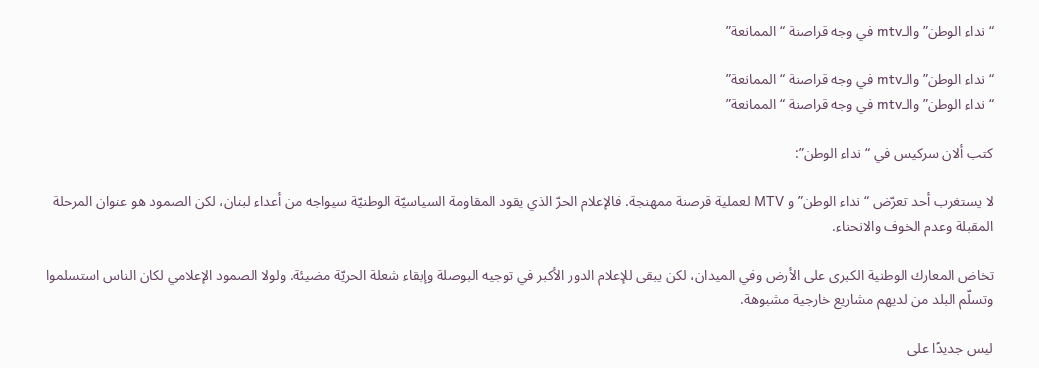“نداء الوطن” والـmtv في وجه قراصنة “الممانعة”

“نداء الوطن” والـmtv في وجه قراصنة “الممانعة”
“نداء الوطن” والـmtv في وجه قراصنة “الممانعة”

كتب ألان سركيس في “نداء الوطن”:

لا يستغرب أحد تعرّض “نداء الوطن” و MTV لعملية قرصنة ممهنجة. فالإعلام الحرّ الذي يقود المقاومة السياسيّة الوطنيّة سيواجه من أعداء لبنان، لكن الصمود هو عنوان المرحلة المقبلة وعدم الخوف والانحناء.

تخاض المعارك الوطنية الكبرى على الأرض وفي الميدان، لكن يبقى للإعلام الدور الأكبر في توجيه البوصلة وإبقاء شعلة الحريّة مضيئة. ولولا الصمود الإعلامي لكان الناس استسلموا وتسلّم البلد من لديهم مشاريع خارجية مشبوهة.

ليس جديدًا على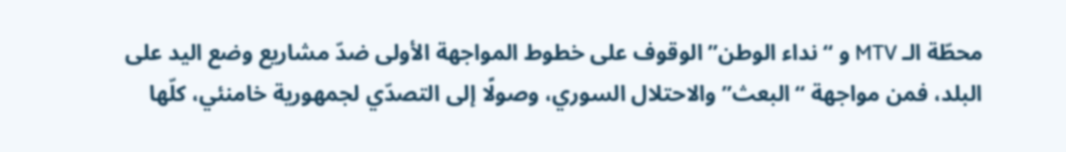محطّة الـ MTV و “نداء الوطن” الوقوف على خطوط المواجهة الأولى ضدّ مشاريع وضع اليد على البلد، فمن مواجهة “البعث” والاحتلال السوري، وصولًا إلى التصدّي لجمهورية خامنئي، كلّها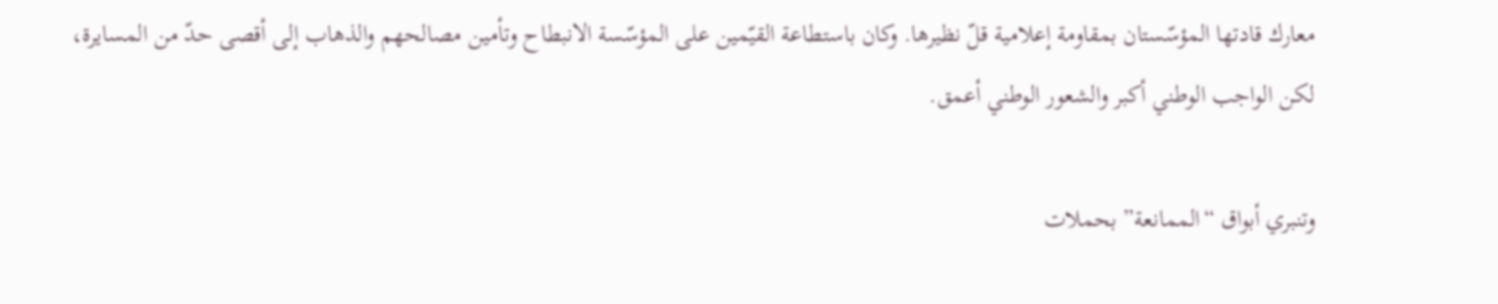معارك قادتها المؤسّستان بمقاومة إعلامية قلّ نظيرها. وكان باستطاعة القيّمين على المؤسّسة الانبطاح وتأمين مصالحهم والذهاب إلى أقصى حدّ من المسايرة، لكن الواجب الوطني أكبر والشعور الوطني أعمق.

وتنبري أبواق “الممانعة” بحملات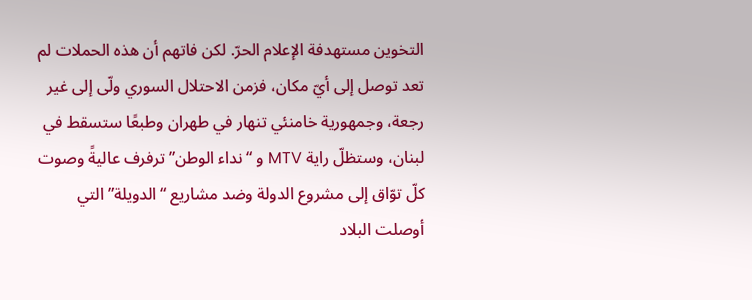التخوين مستهدفة الإعلام الحرّ. لكن فاتهم أن هذه الحملات لم تعد توصل إلى أيّ مكان، فزمن الاحتلال السوري ولّى إلى غير رجعة، وجمهورية خامنئي تنهار في طهران وطبعًا ستسقط في لبنان، وستظلّ راية MTV و “نداء الوطن” ترفرف عاليةً وصوت كلّ توّاق إلى مشروع الدولة وضد مشاريع “الدويلة” التي أوصلت البلاد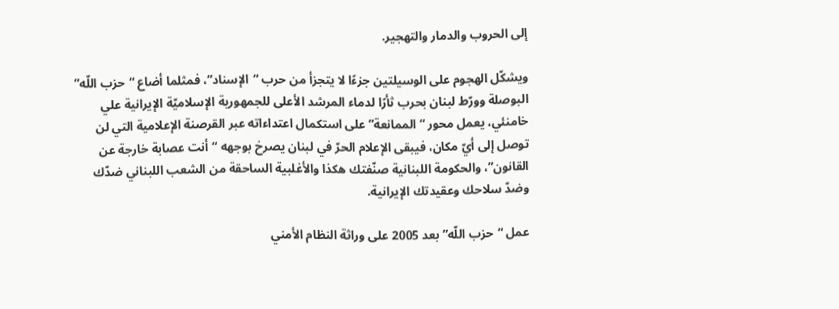إلى الحروب والدمار والتهجير.

ويشكّل الهجوم على الوسيلتين جزءًا لا يتجزأ من حرب “الإسناد”، فمثلما أضاع “حزب اللّه” البوصلة وورّط لبنان بحرب ثأرًا لدماء المرشد الأعلى للجمهورية الإسلاميّة الإيرانية علي خامنئي، يعمل محور “الممانعة” على استكمال اعتداءاته عبر القرصنة الإعلامية التي لن توصل إلى أيّ مكان، فيبقى الإعلام الحرّ في لبنان يصرخ بوجهه “أنت عصابة خارجة عن القانون”، والحكومة اللبنانية صنّفتك هكذا والأغلبية الساحقة من الشعب اللبناني ضدّك وضدّ سلاحك وعقيدتك الإيرانية.

عمل “حزب اللّه” بعد 2005 على وراثة النظام الأمني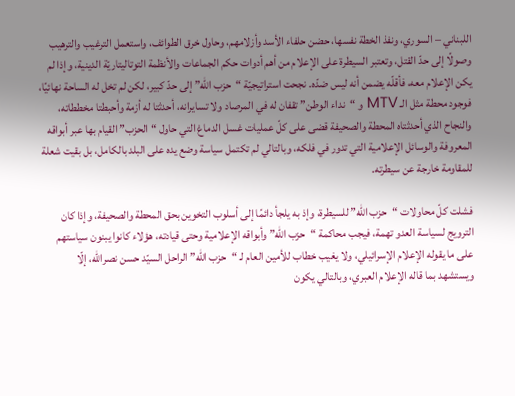اللبناني – السوري، ونفذ الخطة نفسها، حضن حلفاء الأسد وأزلامهم، وحاول خرق الطوائف، واستعمل الترغيب والترهيب وصولًا إلى حدّ القتل، وتعتبر السيطرة على الإعلام من أهم أدوات حكم الجماعات والأنظمة التوتاليتاريّة الدينية، وإذا لم يكن الإعلام معه، فأقلّه يضمن أنه ليس ضدّه. نجحت استراتيجيّة “حزب اللّه” إلى حدّ كبير، لكن لم تخل له الساحة نهائيًا، فوجود محطة مثل الـ MTV و “نداء الوطن” تقفان له في المرصاد ولا تسايرانه، أحدثتا له أزمة وأحبطتا مخططاته، والنجاح الذي أحدثتاه المحطة والصحيفة قضى على كلّ عمليات غسل الدماغ التي حاول “الحزب” القيام بها عبر أبواقه المعروفة والوسائل الإعلامية التي تدور في فلكه، وبالتالي لم تكتمل سياسة وضع يده على البلد بالكامل، بل بقيت شعلة للمقاومة خارجة عن سيطرته.

فشلت كلّ محاولات “حزب اللّه” للسيطرة، وإذ به يلجأ دائمًا إلى أسلوب التخوين بحق المحطة والصحيفة، وإذا كان الترويج لسياسة العدو تهمة، فيجب محاكمة “حزب اللّه” وأبواقه الإعلامية وحتى قيادته، هؤلاء كانوا يبنون سياستهم على ما يقوله الإعلام الإسرائيلي، ولا يغيب خطاب للأمين العام لـ “حزب اللّه” الراحل السيّد حسن نصراللّه، إلّا ويستشهد بما قاله الإعلام العبري، وبالتالي يكون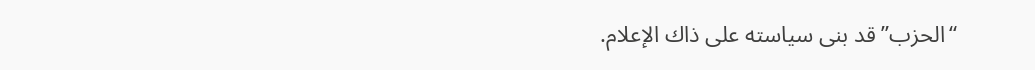“الحزب” قد بنى سياسته على ذاك الإعلام.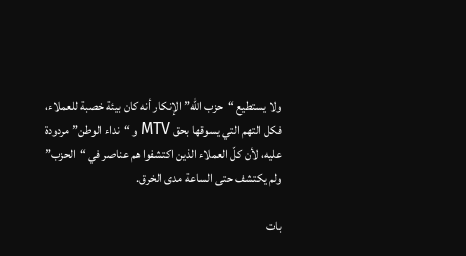ولا يستطيع “حزب اللّه” الإنكار أنه كان بيئة خصبة للعملاء، فكل التهم التي يسوقها بحق MTV و “نداء الوطن” مردودة عليه، لأن كلّ العملاء الذين اكتشفوا هم عناصر في “الحزب” ولم يكتشف حتى الساعة مدى الخرق.

بات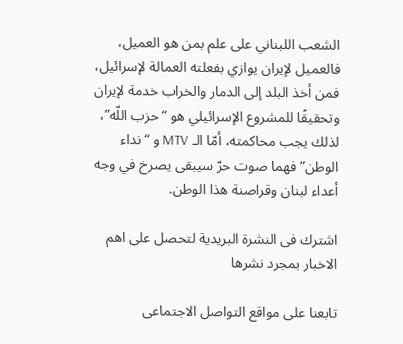الشعب اللبناني على علم بمن هو العميل، فالعميل لإيران يوازي بفعلته العمالة لإسرائيل، فمن أخذ البلد إلى الدمار والخراب خدمة لإيران وتحقيقًا للمشروع الإسرائيلي هو “حزب اللّه”، لذلك يجب محاكمته، أمّا الـ MTV و “نداء الوطن” فهما صوت حرّ سيبقى يصرخ في وجه أعداء لبنان وقراصنة هذا الوطن.

اشترك فى النشرة البريدية لتحصل على اهم الاخبار بمجرد نشرها

تابعنا على مواقع التواصل الاجتماعى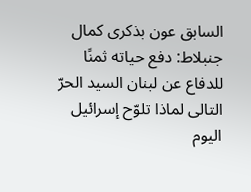السابق عون بذكرى كمال جنبلاط: دفع حياته ثمنًا للدفاع عن لبنان السيد الحرّ
التالى لماذا تلوّح إسرائيل اليوم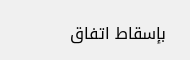بإسقاط اتفاق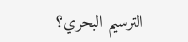الترسيم البحري؟